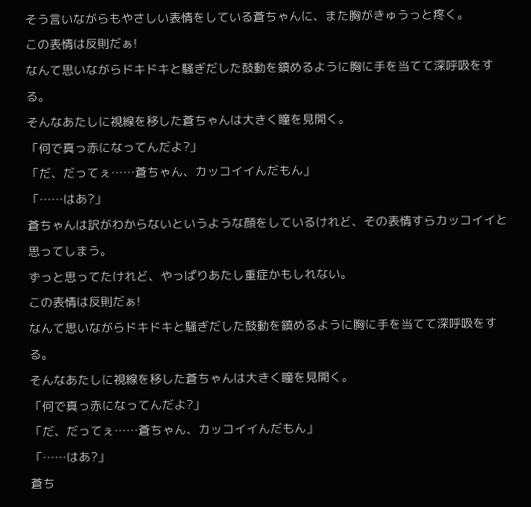そう言いながらもやさしい表情をしている蒼ちゃんに、また胸がきゅうっと疼く。
この表情は反則だぁ!
なんて思いながらドキドキと騒ぎだした鼓動を鎮めるように胸に手を当てて深呼吸をする。
そんなあたしに視線を移した蒼ちゃんは大きく瞳を見開く。
「何で真っ赤になってんだよ?」
「だ、だってぇ……蒼ちゃん、カッコイイんだもん」
「……はあ?」
蒼ちゃんは訳がわからないというような顔をしているけれど、その表情すらカッコイイと思ってしまう。
ずっと思ってたけれど、やっぱりあたし重症かもしれない。
この表情は反則だぁ!
なんて思いながらドキドキと騒ぎだした鼓動を鎮めるように胸に手を当てて深呼吸をする。
そんなあたしに視線を移した蒼ちゃんは大きく瞳を見開く。
「何で真っ赤になってんだよ?」
「だ、だってぇ……蒼ちゃん、カッコイイんだもん」
「……はあ?」
蒼ち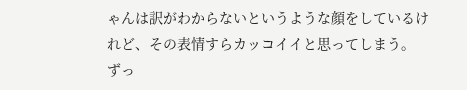ゃんは訳がわからないというような顔をしているけれど、その表情すらカッコイイと思ってしまう。
ずっ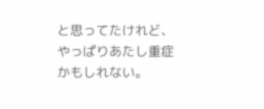と思ってたけれど、やっぱりあたし重症かもしれない。